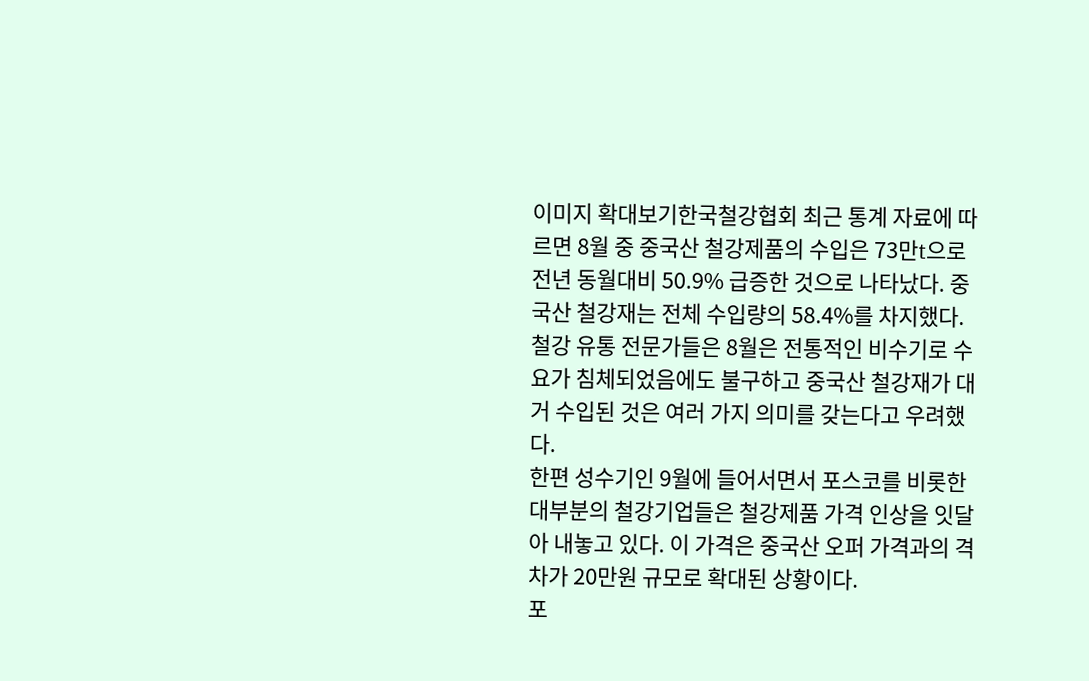이미지 확대보기한국철강협회 최근 통계 자료에 따르면 8월 중 중국산 철강제품의 수입은 73만t으로 전년 동월대비 50.9% 급증한 것으로 나타났다. 중국산 철강재는 전체 수입량의 58.4%를 차지했다. 철강 유통 전문가들은 8월은 전통적인 비수기로 수요가 침체되었음에도 불구하고 중국산 철강재가 대거 수입된 것은 여러 가지 의미를 갖는다고 우려했다.
한편 성수기인 9월에 들어서면서 포스코를 비롯한 대부분의 철강기업들은 철강제품 가격 인상을 잇달아 내놓고 있다. 이 가격은 중국산 오퍼 가격과의 격차가 20만원 규모로 확대된 상황이다.
포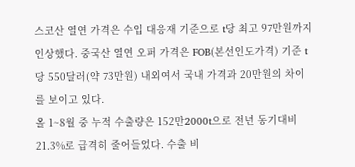스코산 열연 가격은 수입 대응재 기준으로 t당 최고 97만원까지 인상했다. 중국산 열연 오퍼 가격은 FOB(본선인도가격) 기준 t당 550달러(약 73만원) 내외여서 국내 가격과 20만원의 차이를 보이고 있다.
올 1~8월 중 누적 수출량은 152만2000t으로 전년 동기대비 21.3%로 급격히 줄어들었다. 수출 비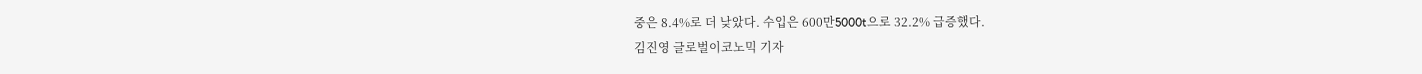중은 8.4%로 더 낮았다. 수입은 600만5000t으로 32.2% 급증했다.
김진영 글로벌이코노믹 기자